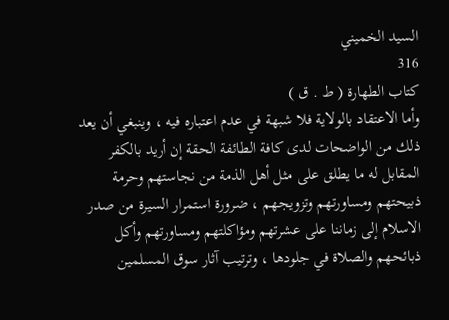السيد الخميني
316
كتاب الطهارة ( ط . ق )
وأما الاعتقاد بالولاية فلا شبهة في عدم اعتباره فيه ، وينبغي أن يعد ذلك من الواضحات لدى كافة الطائفة الحقة إن أريد بالكفر المقابل له ما يطلق على مثل أهل الذمة من نجاستهم وحرمة ذبيحتهم ومساورتهم وتزويجهم ، ضرورة استمرار السيرة من صدر الاسلام إلى زماننا على عشرتهم ومؤاكلتهم ومساورتهم وأكل ذبائحهم والصلاة في جلودها ، وترتيب آثار سوق المسلمين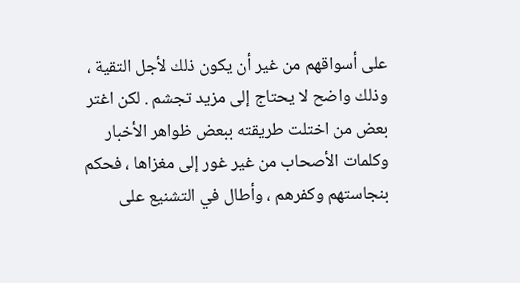على أسواقهم من غير أن يكون ذلك لأجل التقية ، وذلك واضح لا يحتاج إلى مزيد تجشم . لكن اغتر بعض من اختلت طريقته ببعض ظواهر الأخبار وكلمات الأصحاب من غير غور إلى مغزاها ، فحكم بنجاستهم وكفرهم ، وأطال في التشنيع على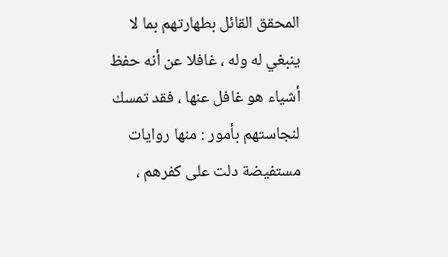المحقق القائل بطهارتهم بما لا ينبغي له وله ، غافلا عن أنه حفظ أشياء هو غافل عنها ، فقد تمسك لنجاستهم بأمور : منها روايات مستفيضة دلت على كفرهم ،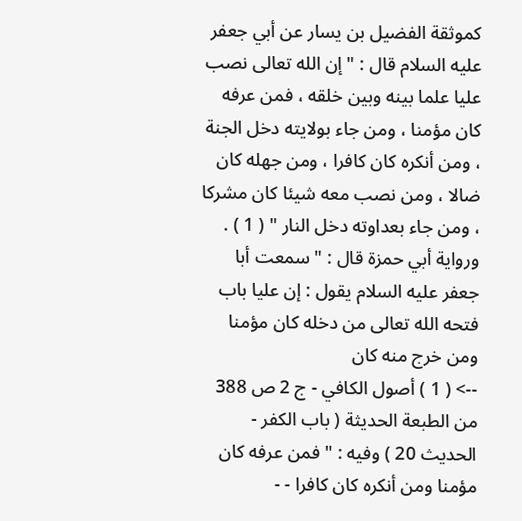كموثقة الفضيل بن يسار عن أبي جعفر عليه السلام قال : " إن الله تعالى نصب عليا علما بينه وبين خلقه ، فمن عرفه كان مؤمنا ، ومن جاء بولايته دخل الجنة ، ومن أنكره كان كافرا ، ومن جهله كان ضالا ، ومن نصب معه شيئا كان مشركا ، ومن جاء بعداوته دخل النار " ( 1 ) . ورواية أبي حمزة قال : " سمعت أبا جعفر عليه السلام يقول : إن عليا باب فتحه الله تعالى من دخله كان مؤمنا ومن خرج منه كان
--> ( 1 ) أصول الكافي - ج 2 ص 388 من الطبعة الحديثة ( باب الكفر - الحديث 20 ) وفيه : " فمن عرفه كان مؤمنا ومن أنكره كان كافرا - -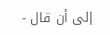إلى أن قال -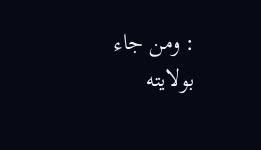: ومن جاء بولايته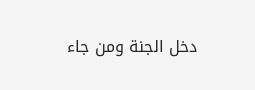دخل الجنة ومن جاء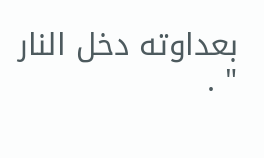بعداوته دخل النار " .